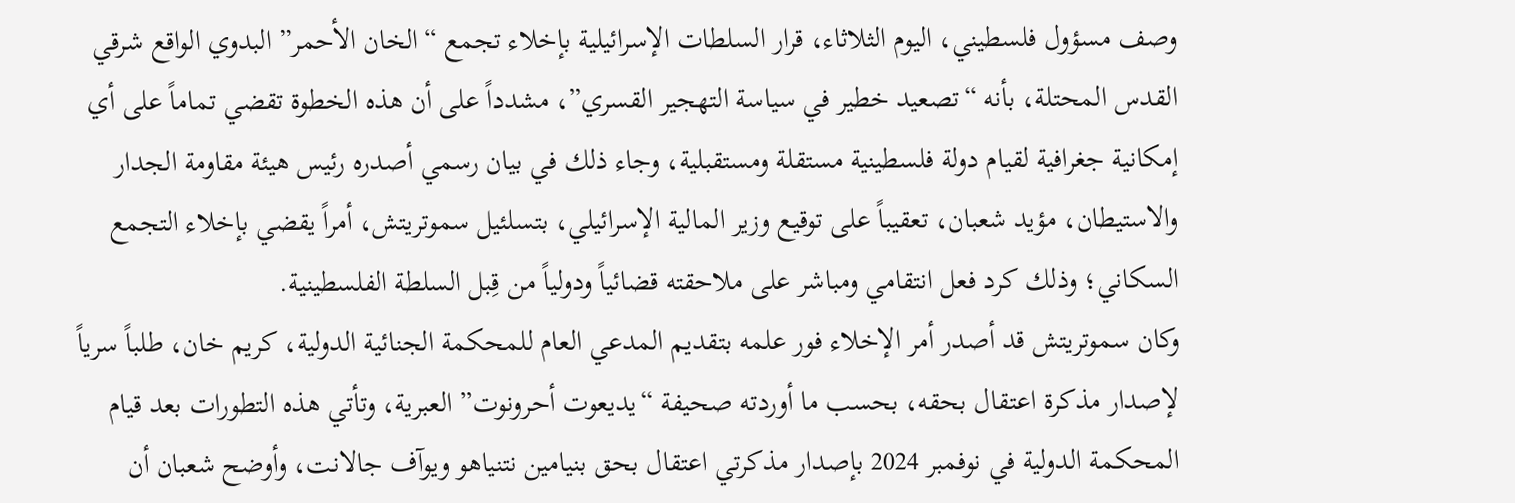وصف مسؤول فلسطيني، اليوم الثلاثاء، قرار السلطات الإسرائيلية بإخلاء تجمع “الخان الأحمر” البدوي الواقع شرقي القدس المحتلة، بأنه “تصعيد خطير في سياسة التهجير القسري”، مشدداً على أن هذه الخطوة تقضي تماماً على أي إمكانية جغرافية لقيام دولة فلسطينية مستقلة ومستقبلية، وجاء ذلك في بيان رسمي أصدره رئيس هيئة مقاومة الجدار والاستيطان، مؤيد شعبان، تعقيباً على توقيع وزير المالية الإسرائيلي، بتسلئيل سموتريتش، أمراً يقضي بإخلاء التجمع السكاني؛ وذلك كرد فعل انتقامي ومباشر على ملاحقته قضائياً ودولياً من قِبل السلطة الفلسطينية.
وكان سموتريتش قد أصدر أمر الإخلاء فور علمه بتقديم المدعي العام للمحكمة الجنائية الدولية، كريم خان، طلباً سرياً لإصدار مذكرة اعتقال بحقه، بحسب ما أوردته صحيفة “يديعوت أحرونوت” العبرية، وتأتي هذه التطورات بعد قيام المحكمة الدولية في نوفمبر 2024 بإصدار مذكرتي اعتقال بحق بنيامين نتنياهو ويوآف جالانت، وأوضح شعبان أن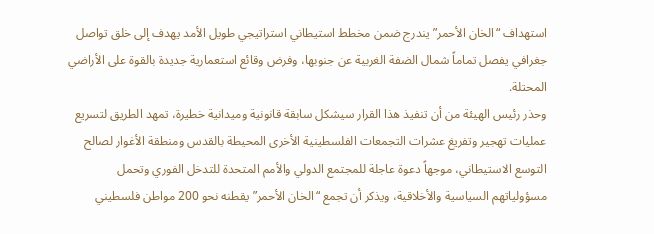استهداف “الخان الأحمر” يندرج ضمن مخطط استيطاني استراتيجي طويل الأمد يهدف إلى خلق تواصل جغرافي يفصل تماماً شمال الضفة الغربية عن جنوبها، وفرض وقائع استعمارية جديدة بالقوة على الأراضي المحتلة.
وحذر رئيس الهيئة من أن تنفيذ هذا القرار سيشكل سابقة قانونية وميدانية خطيرة، تمهد الطريق لتسريع عمليات تهجير وتفريغ عشرات التجمعات الفلسطينية الأخرى المحيطة بالقدس ومنطقة الأغوار لصالح التوسع الاستيطاني، موجهاً دعوة عاجلة للمجتمع الدولي والأمم المتحدة للتدخل الفوري وتحمل مسؤولياتهم السياسية والأخلاقية، ويذكر أن تجمع “الخان الأحمر” يقطنه نحو 200 مواطن فلسطيني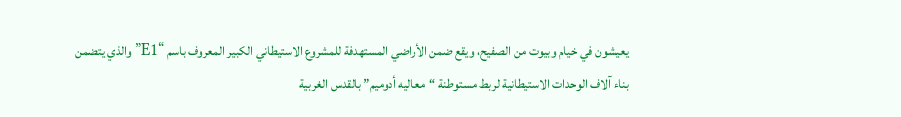يعيشون في خيام وبيوت من الصفيح، ويقع ضمن الأراضي المستهدفة للمشروع الاستيطاني الكبير المعروف باسم “E1” والذي يتضمن بناء آلاف الوحدات الاستيطانية لربط مستوطنة “معاليه أدوميم” بالقدس الغربية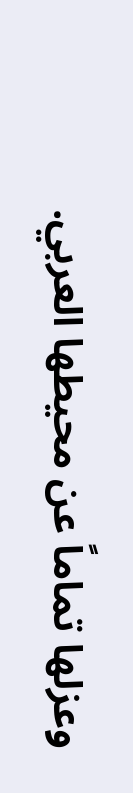وعزلها تماماً عن محيطها العربي.